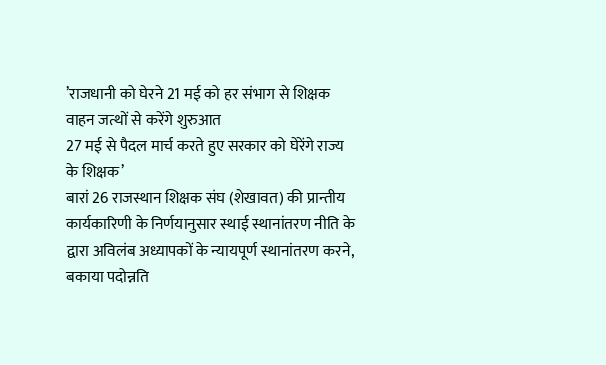’राजधानी को घेरने 21 मई को हर संभाग से शिक्षक वाहन जत्थों से करेंगे शुरुआत
27 मई से पैदल मार्च करते हुए सरकार को घेरेंगे राज्य के शिक्षक’
बारां 26 राजस्थान शिक्षक संघ (शेखावत) की प्रान्तीय कार्यकारिणी के निर्णयानुसार स्थाई स्थानांतरण नीति के द्वारा अविलंब अध्यापकों के न्यायपूर्ण स्थानांतरण करने, बकाया पदोन्नति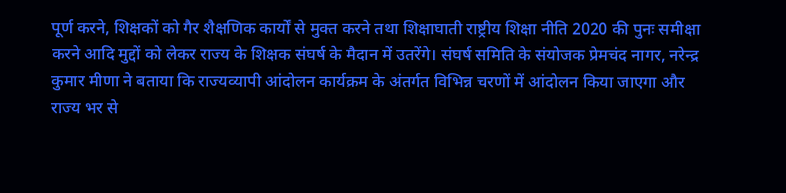पूर्ण करने, शिक्षकों को गैर शैक्षणिक कार्यों से मुक्त करने तथा शिक्षाघाती राष्ट्रीय शिक्षा नीति 2020 की पुनः समीक्षा करने आदि मुद्दों को लेकर राज्य के शिक्षक संघर्ष के मैदान में उतरेंगे। संघर्ष समिति के संयोजक प्रेमचंद नागर, नरेन्द्र कुमार मीणा ने बताया कि राज्यव्यापी आंदोलन कार्यक्रम के अंतर्गत विभिन्न चरणों में आंदोलन किया जाएगा और राज्य भर से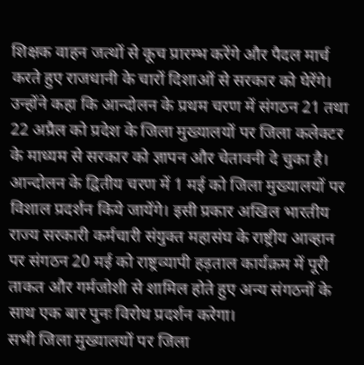शिक्षक वाहन जत्थों से कूच प्रारम्भ करेंगे और पैदल मार्च करते हुए राजधानी के चारों दिशाओं से सरकार को घेरेंगे।
उन्होंने कहा कि आन्दोलन के प्रथम चरण में संगठन 21 तथा 22 अप्रैल को प्रदेश के जिला मुख्यालयों पर जिला कलेक्टर के माध्यम से सरकार को ज्ञापन और चेतावनी दे चुका है। आन्दोलन के द्वितीय चरण में 1 मई को जिला मुख्यालयों पर विशाल प्रदर्शन किये जायेंगे। इसी प्रकार अखिल भारतीय राज्य सरकारी कर्मचारी संयुक्त महासंघ के राष्ट्रीय आव्हान पर संगठन 20 मई को राष्ट्रव्यापी हड़ताल कार्यक्रम में पूरी ताकत और गर्मजोशी से शामिल होते हुए अन्य संगठनों के साथ एक बार पुनः विरोध प्रदर्शन करेगा।
सभी जिला मुख्यालयों पर जिला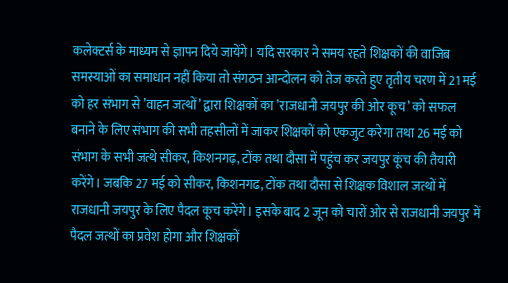कलेक्टर्स के माध्यम से ज्ञापन दिये जायेंगे। यदि सरकार ने समय रहते शिक्षकों की वाजिब समस्याओं का समाधान नहीं किया तो संगठन आन्दोलन को तेज करते हुए तृतीय चरण में 21 मई को हर संभाग से ’वाहन जत्थों’ द्वारा शिक्षकों का ’राजधानी जयपुर की ओर कूच’ को सफल बनाने के लिए संभाग की सभी तहसीलों में जाकर शिक्षकों को एकजुट करेगा तथा 26 मई को संभाग के सभी जत्थे सीकर, किशनगढ़, टोंक तथा दौसा में पहुंच कर जयपुर कूंच की तैयारी करेंगे। जबकि 27 मई को सीकर, किशनगढ, टोंक तथा दौसा से शिक्षक विशाल जत्थों में राजधानी जयपुर के लिए पैदल कूच करेंगे। इसके बाद 2 जून को चारों ओर से राजधानी जयपुर में पैदल जत्थों का प्रवेश होगा और शिक्षकों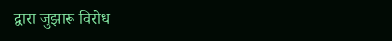द्वारा जुझारू विरोध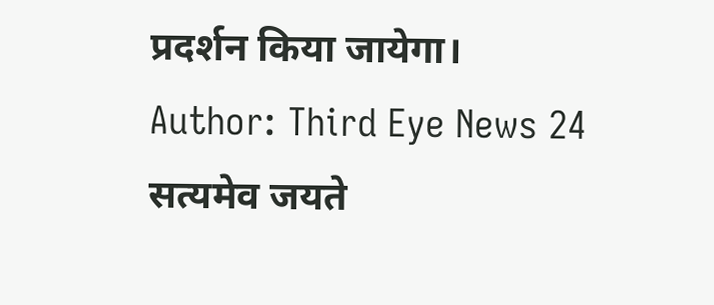प्रदर्शन किया जायेगा।
Author: Third Eye News 24
सत्यमेव जयते